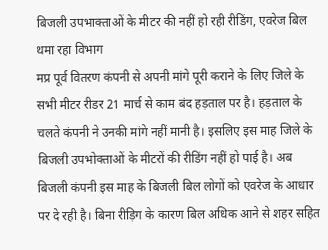बिजली उपभाक्ताओं के मीटर की नहीं हो रही रीडिंग, एवरेज बिल थमा रहा विभाग
मप्र पूर्व वितरण कंपनी से अपनी मांगे पूरी कराने के लिए जिले के सभी मीटर रीडर 21 मार्च से काम बंद हड़ताल पर है। हड़ताल के चलते कंपनी ने उनकी मांगे नहीं मानी है। इसलिए इस माह जिले के बिजली उपभोक्ताओं के मीटरों की रीडिंग नहीं हो पाई है। अब बिजली कंपनी इस माह के बिजली बिल लोगों को एवरेज के आधार पर दे रही है। बिना रीड़िग के कारण बिल अधिक आने से शहर सहित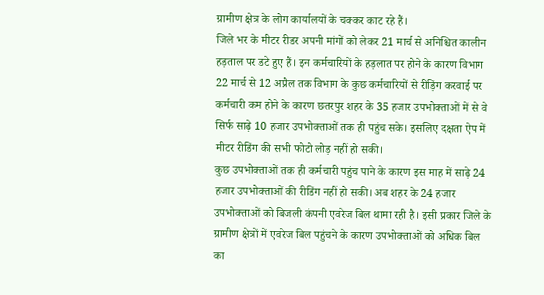ग्रामीण क्षेत्र के लोग कार्यालयों के चक्कर काट रहे हैं।
जिले भर के मीटर रीडर अपनी मांगों को लेकर 21 मार्च से अनिश्चित कालीन हड़ताल पर डटे हुए हैं। इन कर्मचारियों के हड़लात पर होने के कारण विभाग 22 मार्च से 12 अप्रैल तक विभाग के कुछ कर्मचारियों से रीड़िंग करवाई पर कर्मचारी कम होने के कारण छतरपुर शहर के 35 हजार उपभोक्ताओं में से वे सिर्फ साढ़े 10 हजार उपभोक्ताओं तक ही पहुंच सके। इसलिए दक्षता ऐप में मीटर रीडिंग की सभी फोटो लोड़ नहीं हो सकी।
कुछ उपभोक्ताओं तक ही कर्मचारी पहुंच पाने के कारण इस माह में साढ़े 24 हजार उपभोक्ताओं की रीडिंग नहीं हो सकी। अब शहर के 24 हजार उपभोक्ताओं को बिजली कंपनी एवरेज बिल थामा रही है। इसी प्रकार जिले के ग्रामीण क्षेत्रों में एवरेज बिल पहुंचने के कारण उपभोक्ताओं को अधिक बिल का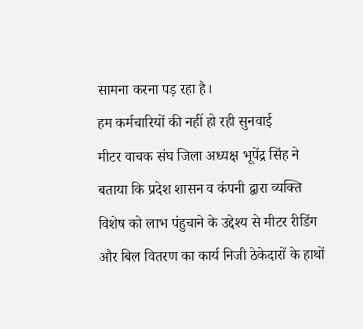सामना करना पड़ रहा है।
हम कर्मचारियों की नहीं हो रही सुनवाई
मीटर वाचक संघ जिला अध्यक्ष भूपेंद्र सिंह ने बताया कि प्रदेश शासन व कंपनी द्वारा व्यक्ति विशेष को लाभ पंहुचाने के उद्देश्य से मीटर रीडिंग और बिल वितरण का कार्य निजी ठेकेदारों के हाथों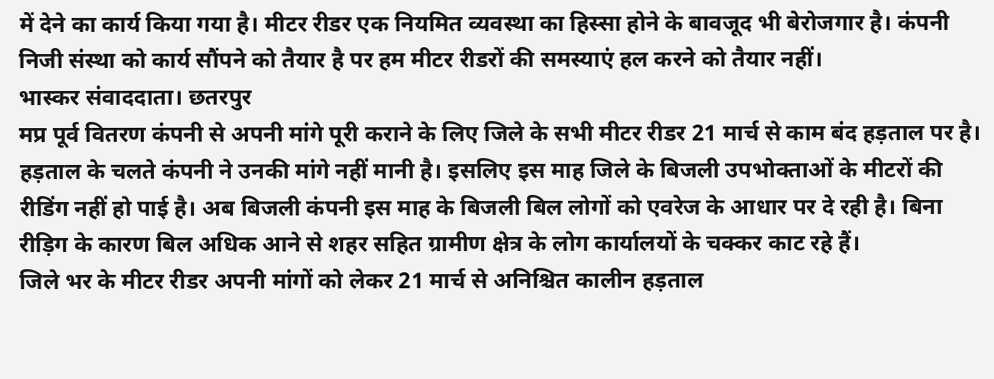में देने का कार्य किया गया है। मीटर रीडर एक नियमित व्यवस्था का हिस्सा होने के बावजूद भी बेरोजगार है। कंपनी निजी संस्था को कार्य सौंपने को तैयार है पर हम मीटर रीडरों की समस्याएं हल करने को तैयार नहीं।
भास्कर संवाददाता। छतरपुर
मप्र पूर्व वितरण कंपनी से अपनी मांगे पूरी कराने के लिए जिले के सभी मीटर रीडर 21 मार्च से काम बंद हड़ताल पर है। हड़ताल के चलते कंपनी ने उनकी मांगे नहीं मानी है। इसलिए इस माह जिले के बिजली उपभोक्ताओं के मीटरों की रीडिंग नहीं हो पाई है। अब बिजली कंपनी इस माह के बिजली बिल लोगों को एवरेज के आधार पर दे रही है। बिना रीड़िग के कारण बिल अधिक आने से शहर सहित ग्रामीण क्षेत्र के लोग कार्यालयों के चक्कर काट रहे हैं।
जिले भर के मीटर रीडर अपनी मांगों को लेकर 21 मार्च से अनिश्चित कालीन हड़ताल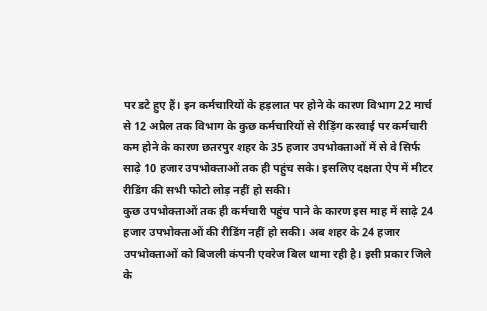पर डटे हुए हैं। इन कर्मचारियों के हड़लात पर होने के कारण विभाग 22 मार्च से 12 अप्रैल तक विभाग के कुछ कर्मचारियों से रीड़िंग करवाई पर कर्मचारी कम होने के कारण छतरपुर शहर के 35 हजार उपभोक्ताओं में से वे सिर्फ साढ़े 10 हजार उपभोक्ताओं तक ही पहुंच सके। इसलिए दक्षता ऐप में मीटर रीडिंग की सभी फोटो लोड़ नहीं हो सकी।
कुछ उपभोक्ताओं तक ही कर्मचारी पहुंच पाने के कारण इस माह में साढ़े 24 हजार उपभोक्ताओं की रीडिंग नहीं हो सकी। अब शहर के 24 हजार उपभोक्ताओं को बिजली कंपनी एवरेज बिल थामा रही है। इसी प्रकार जिले के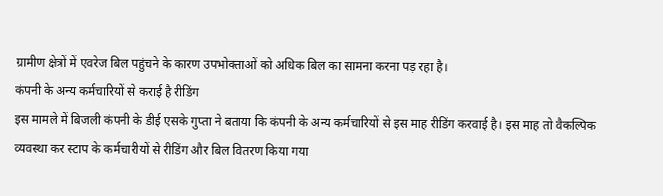ग्रामीण क्षेत्रों में एवरेज बिल पहुंचने के कारण उपभोक्ताओं को अधिक बिल का सामना करना पड़ रहा है।
कंपनी के अन्य कर्मचारियों से कराई है रीडिंग
इस मामले में बिजली कंपनी के डीई एसके गुप्ता ने बताया कि कंपनी के अन्य कर्मचारियों से इस माह रीडिंग करवाई है। इस माह तो वैकल्पिक व्यवस्था कर स्टाप के कर्मचारीयों से रीडिंग और बिल वितरण किया गया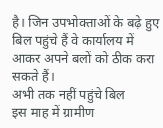है। जिन उपभोक्ताओं के बढ़े हुए बिल पहुंचे हैं वे कार्यालय में आकर अपने बलों को ठीक करा सकते हैं।
अभी तक नहीं पहुंचे बिल
इस माह में ग्रामीण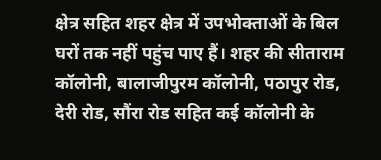क्षेत्र सहित शहर क्षेत्र में उपभोक्ताओं के बिल घरों तक नहीं पहुंच पाए हैं। शहर की सीताराम कॉलोनी, बालाजीपुरम कॉलोनी, पठापुर रोड, देरी रोड, सौंरा रोड सहित कई कॉलोनी के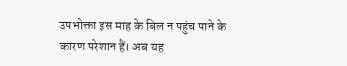उपभोक्ता इस माह के बिल न पहुंच पाने के कारण परेशान हैं। अब यह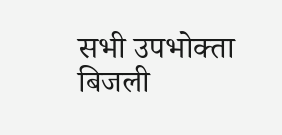सभी उपभोक्ता बिजली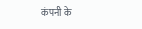कंपनी के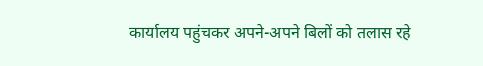कार्यालय पहुंचकर अपने-अपने बिलों को तलास रहे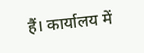हैं। कार्यालय में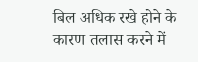बिल अधिक रखे होने के कारण तलास करने में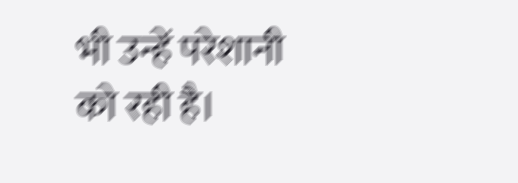भी उन्हें परेशानी को रही है।